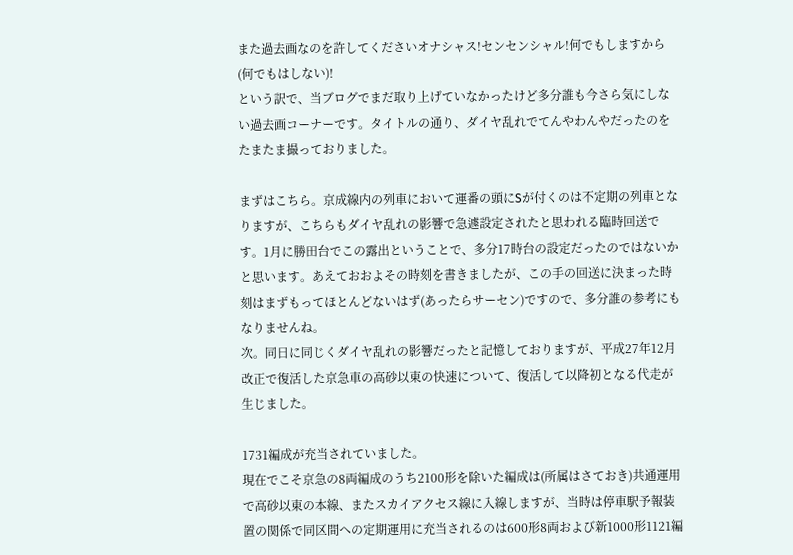また過去画なのを許してくださいオナシャス!センセンシャル!何でもしますから(何でもはしない)!
という訳で、当ブログでまだ取り上げていなかったけど多分誰も今さら気にしない過去画コーナーです。タイトルの通り、ダイヤ乱れでてんやわんやだったのをたまたま撮っておりました。

まずはこちら。京成線内の列車において運番の頭にSが付くのは不定期の列車となりますが、こちらもダイヤ乱れの影響で急遽設定されたと思われる臨時回送です。1月に勝田台でこの露出ということで、多分17時台の設定だったのではないかと思います。あえておおよその時刻を書きましたが、この手の回送に決まった時刻はまずもってほとんどないはず(あったらサーセン)ですので、多分誰の参考にもなりませんね。
次。同日に同じくダイヤ乱れの影響だったと記憶しておりますが、平成27年12月改正で復活した京急車の高砂以東の快速について、復活して以降初となる代走が生じました。

1731編成が充当されていました。
現在でこそ京急の8両編成のうち2100形を除いた編成は(所属はさておき)共通運用で高砂以東の本線、またスカイアクセス線に入線しますが、当時は停車駅予報装置の関係で同区間への定期運用に充当されるのは600形8両および新1000形1121編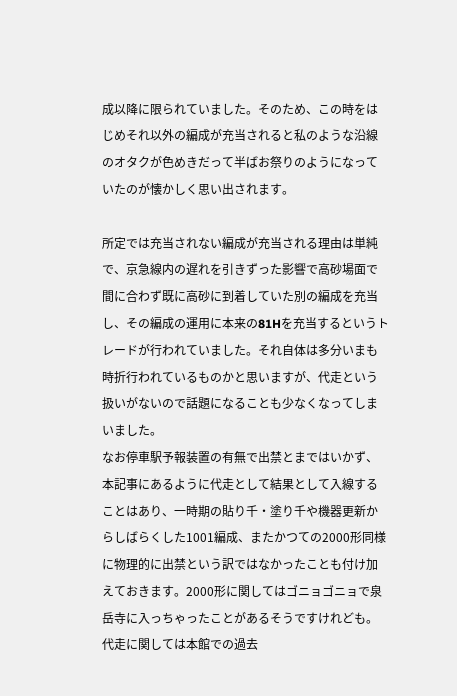成以降に限られていました。そのため、この時をはじめそれ以外の編成が充当されると私のような沿線のオタクが色めきだって半ばお祭りのようになっていたのが懐かしく思い出されます。

所定では充当されない編成が充当される理由は単純で、京急線内の遅れを引きずった影響で高砂場面で間に合わず既に高砂に到着していた別の編成を充当し、その編成の運用に本来の81Hを充当するというトレードが行われていました。それ自体は多分いまも時折行われているものかと思いますが、代走という扱いがないので話題になることも少なくなってしまいました。
なお停車駅予報装置の有無で出禁とまではいかず、本記事にあるように代走として結果として入線することはあり、一時期の貼り千・塗り千や機器更新からしばらくした1001編成、またかつての2000形同様に物理的に出禁という訳ではなかったことも付け加えておきます。2000形に関してはゴニョゴニョで泉岳寺に入っちゃったことがあるそうですけれども。
代走に関しては本館での過去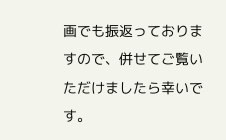画でも振返っておりますので、併せてご覧いただけましたら幸いです。